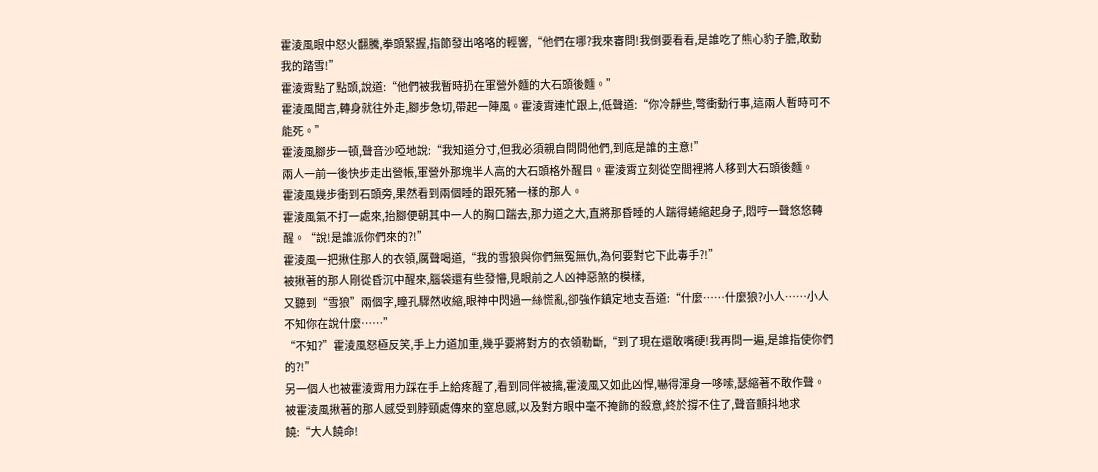霍淩風眼中怒火翻騰,拳頭緊握,指節發出咯咯的輕響,“他們在哪?我來審問!我倒要看看,是誰吃了熊心豹子膽,敢動我的踏雪!”
霍淩霄點了點頭,說道:“他們被我暫時扔在軍營外麵的大石頭後麵。”
霍淩風聞言,轉身就往外走,腳步急切,帶起一陣風。霍淩霄連忙跟上,低聲道:“你冷靜些,彆衝動行事,這兩人暫時可不能死。”
霍淩風腳步一頓,聲音沙啞地說:“我知道分寸,但我必須親自問問他們,到底是誰的主意!”
兩人一前一後快步走出營帳,軍營外那塊半人高的大石頭格外醒目。霍淩霄立刻從空間裡將人移到大石頭後麵。
霍淩風幾步衝到石頭旁,果然看到兩個睡的跟死豬一樣的那人。
霍淩風氣不打一處來,抬腳便朝其中一人的胸口踹去,那力道之大,直將那昏睡的人踹得蜷縮起身子,悶哼一聲悠悠轉醒。“說!是誰派你們來的?!”
霍淩風一把揪住那人的衣領,厲聲喝道,“我的雪狼與你們無冤無仇,為何要對它下此毒手?!”
被揪著的那人剛從昏沉中醒來,腦袋還有些發懵,見眼前之人凶神惡煞的模樣,
又聽到“雪狼”兩個字,瞳孔驟然收縮,眼神中閃過一絲慌亂,卻強作鎮定地支吾道:“什麼……什麼狼?小人……小人不知你在說什麼……”
“不知?”霍淩風怒極反笑,手上力道加重,幾乎要將對方的衣領勒斷,“到了現在還敢嘴硬!我再問一遍,是誰指使你們的?!”
另一個人也被霍淩霄用力踩在手上給疼醒了,看到同伴被擒,霍淩風又如此凶悍,嚇得渾身一哆嗦,瑟縮著不敢作聲。
被霍淩風揪著的那人感受到脖頸處傳來的窒息感,以及對方眼中毫不掩飾的殺意,終於撐不住了,聲音顫抖地求饒:“大人饒命!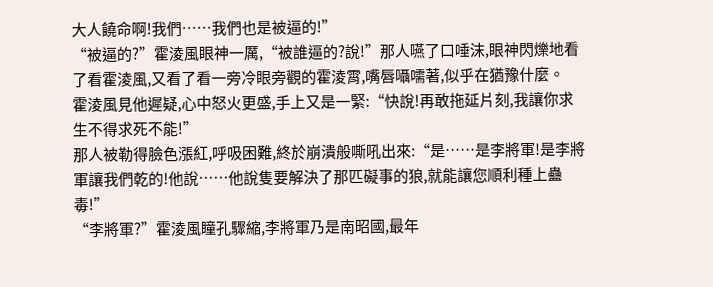大人饒命啊!我們……我們也是被逼的!”
“被逼的?”霍淩風眼神一厲,“被誰逼的?說!”那人嚥了口唾沫,眼神閃爍地看了看霍淩風,又看了看一旁冷眼旁觀的霍淩霄,嘴唇囁嚅著,似乎在猶豫什麼。
霍淩風見他遲疑,心中怒火更盛,手上又是一緊:“快說!再敢拖延片刻,我讓你求生不得求死不能!”
那人被勒得臉色漲紅,呼吸困難,終於崩潰般嘶吼出來:“是……是李將軍!是李將軍讓我們乾的!他說……他說隻要解決了那匹礙事的狼,就能讓您順利種上蠱毒!”
“李將軍?”霍淩風瞳孔驟縮,李將軍乃是南昭國,最年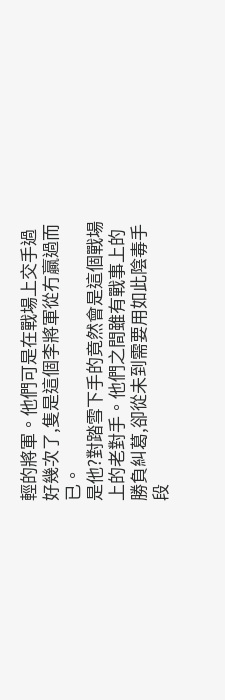輕的將軍。他們可是在戰場上交手過好幾次了,隻是這個李將軍從冇贏過而已。
是他?對踏雪下手的竟然會是這個戰場上的老對手。他們之間雖有戰事上的勝負糾葛,卻從未到需要用如此陰毒手段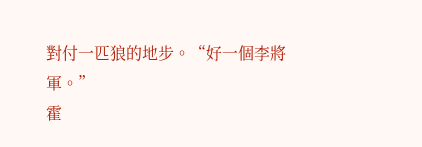對付一匹狼的地步。“好一個李將軍。”
霍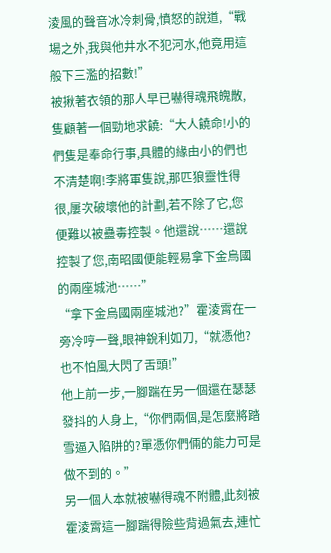淩風的聲音冰冷刺骨,憤怒的說道,“戰場之外,我與他井水不犯河水,他竟用這般下三濫的招數!”
被揪著衣領的那人早已嚇得魂飛魄散,隻顧著一個勁地求饒:“大人饒命!小的們隻是奉命行事,具體的緣由小的們也不清楚啊!李將軍隻說,那匹狼靈性得很,屢次破壞他的計劃,若不除了它,您便難以被蠱毒控製。他還說……還說控製了您,南昭國便能輕易拿下金烏國的兩座城池……”
“拿下金烏國兩座城池?”霍淩霄在一旁冷哼一聲,眼神銳利如刀,“就憑他?也不怕風大閃了舌頭!”
他上前一步,一腳踹在另一個還在瑟瑟發抖的人身上,“你們兩個,是怎麼將踏雪逼入陷阱的?單憑你們倆的能力可是做不到的。”
另一個人本就被嚇得魂不附體,此刻被霍淩霄這一腳踹得險些背過氣去,連忙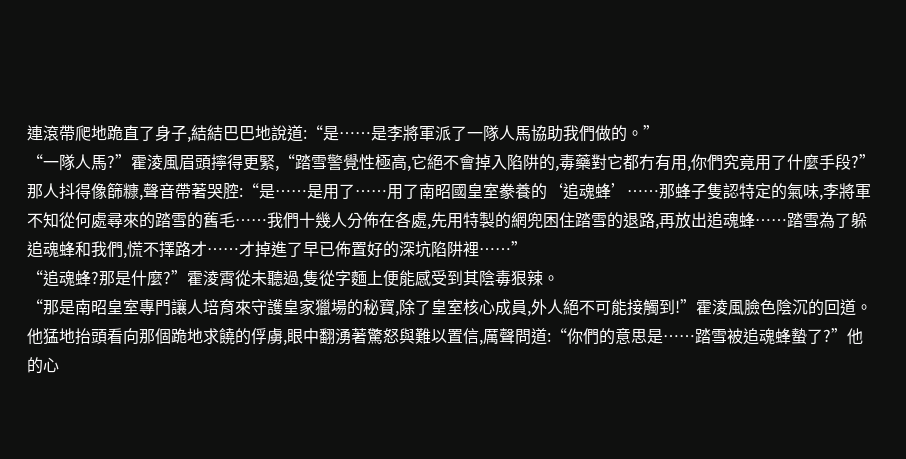連滾帶爬地跪直了身子,結結巴巴地說道:“是……是李將軍派了一隊人馬協助我們做的。”
“一隊人馬?”霍淩風眉頭擰得更緊,“踏雪警覺性極高,它絕不會掉入陷阱的,毒藥對它都冇有用,你們究竟用了什麼手段?”
那人抖得像篩糠,聲音帶著哭腔:“是……是用了……用了南昭國皇室豢養的‘追魂蜂’……那蜂子隻認特定的氣味,李將軍不知從何處尋來的踏雪的舊毛……我們十幾人分佈在各處,先用特製的網兜困住踏雪的退路,再放出追魂蜂……踏雪為了躲追魂蜂和我們,慌不擇路才……才掉進了早已佈置好的深坑陷阱裡……”
“追魂蜂?那是什麼?”霍淩霄從未聽過,隻從字麵上便能感受到其陰毒狠辣。
“那是南昭皇室專門讓人培育來守護皇家獵場的秘寶,除了皇室核心成員,外人絕不可能接觸到!”霍淩風臉色陰沉的回道。
他猛地抬頭看向那個跪地求饒的俘虜,眼中翻湧著驚怒與難以置信,厲聲問道:“你們的意思是……踏雪被追魂蜂蟄了?”他的心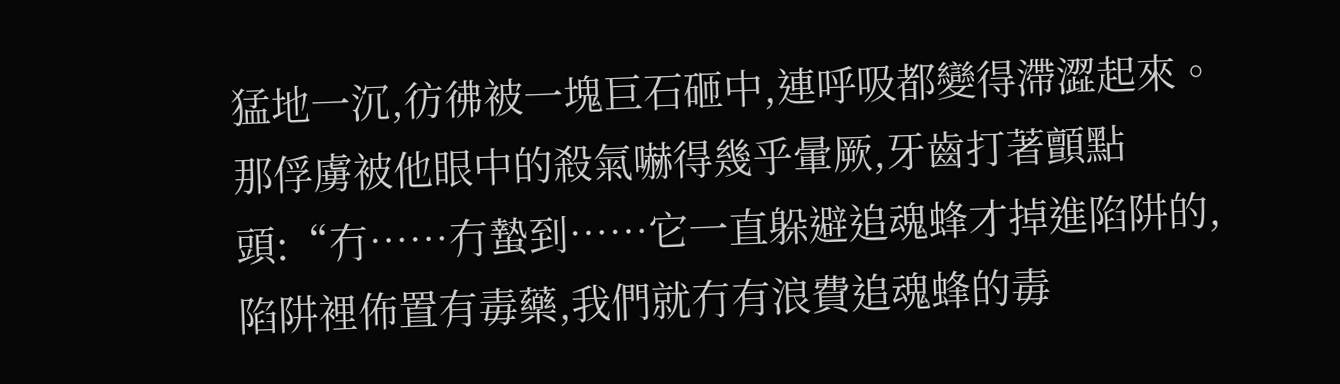猛地一沉,彷彿被一塊巨石砸中,連呼吸都變得滯澀起來。
那俘虜被他眼中的殺氣嚇得幾乎暈厥,牙齒打著顫點頭:“冇……冇蟄到……它一直躲避追魂蜂才掉進陷阱的,陷阱裡佈置有毒藥,我們就冇有浪費追魂蜂的毒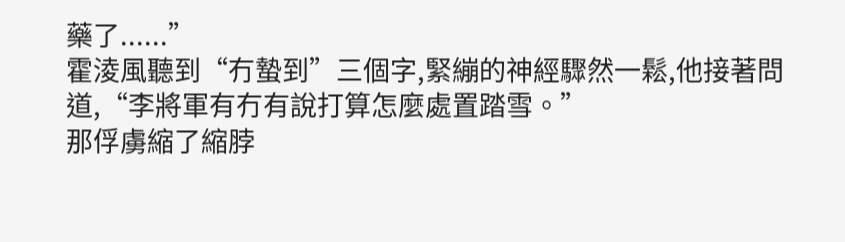藥了......”
霍淩風聽到“冇蟄到”三個字,緊繃的神經驟然一鬆,他接著問道,“李將軍有冇有說打算怎麼處置踏雪。”
那俘虜縮了縮脖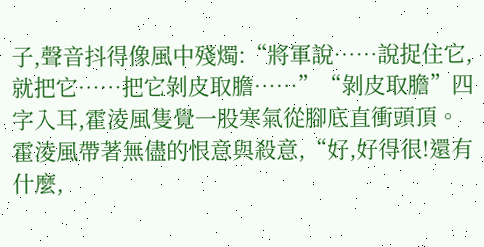子,聲音抖得像風中殘燭:“將軍說……說捉住它,就把它……把它剝皮取膽……”“剝皮取膽”四字入耳,霍淩風隻覺一股寒氣從腳底直衝頭頂。
霍淩風帶著無儘的恨意與殺意,“好,好得很!還有什麼,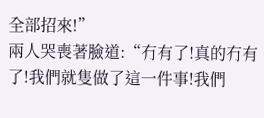全部招來!”
兩人哭喪著臉道:“冇有了!真的冇有了!我們就隻做了這一件事!我們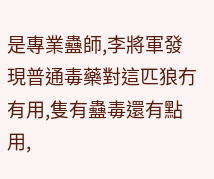是專業蠱師,李將軍發現普通毒藥對這匹狼冇有用,隻有蠱毒還有點用,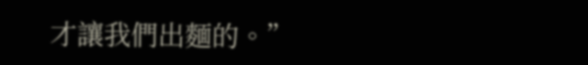才讓我們出麵的。”